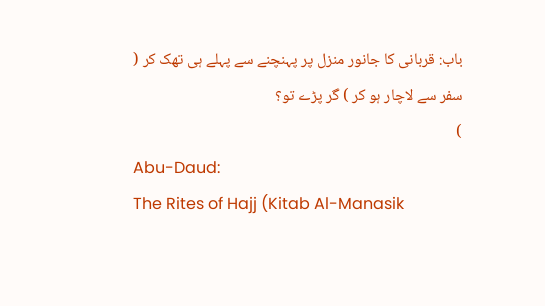باب: قربانی کا جانور منزل پر پہنچنے سے پہلے ہی تھک کر ( سفر سے لاچار ہو کر ) گر پڑے تو؟
)
Abu-Daud:
The Rites of Hajj (Kitab Al-Manasik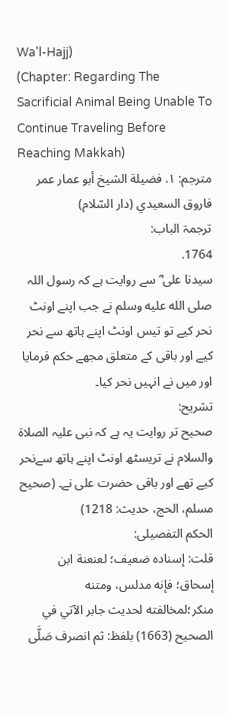Wa'l-Hajj)
(Chapter: Regarding The Sacrificial Animal Being Unable To Continue Traveling Before Reaching Makkah)
مترجم: ١. فضيلة الشيخ أبو عمار عمر فاروق السعيدي (دار السّلام)
ترجمۃ الباب:
1764.
سیدنا علی ؓ سے روایت ہے کہ رسول اللہ صلى الله عليه وسلم نے جب اپنے اونٹ نحر کیے تو تیس اونٹ اپنے ہاتھ سے نحر کیے اور باقی کے متعلق مجھے حکم فرمایا اور میں نے انہیں نحر کیا۔
تشریح:
صحیح تر روایت یہ ہے کہ نبی علیہ الصلاۃ والسلام نے تریسٹھ اونٹ اپنے ہاتھ سےنحر کیے تھے اور باقی حضرت علی نے۔ (صحیح مسلم، الحج، حدیث: 1218)
الحکم التفصیلی:
قلت: إسناده ضعيف؛ لعنعنة ابن إسحاق؛ فإنه مدلس، ومتنه منكر؛لمخالفته لحديث جابر الآتي في الصحيح (1663) بلفظ: ثم انصرف صَلَّى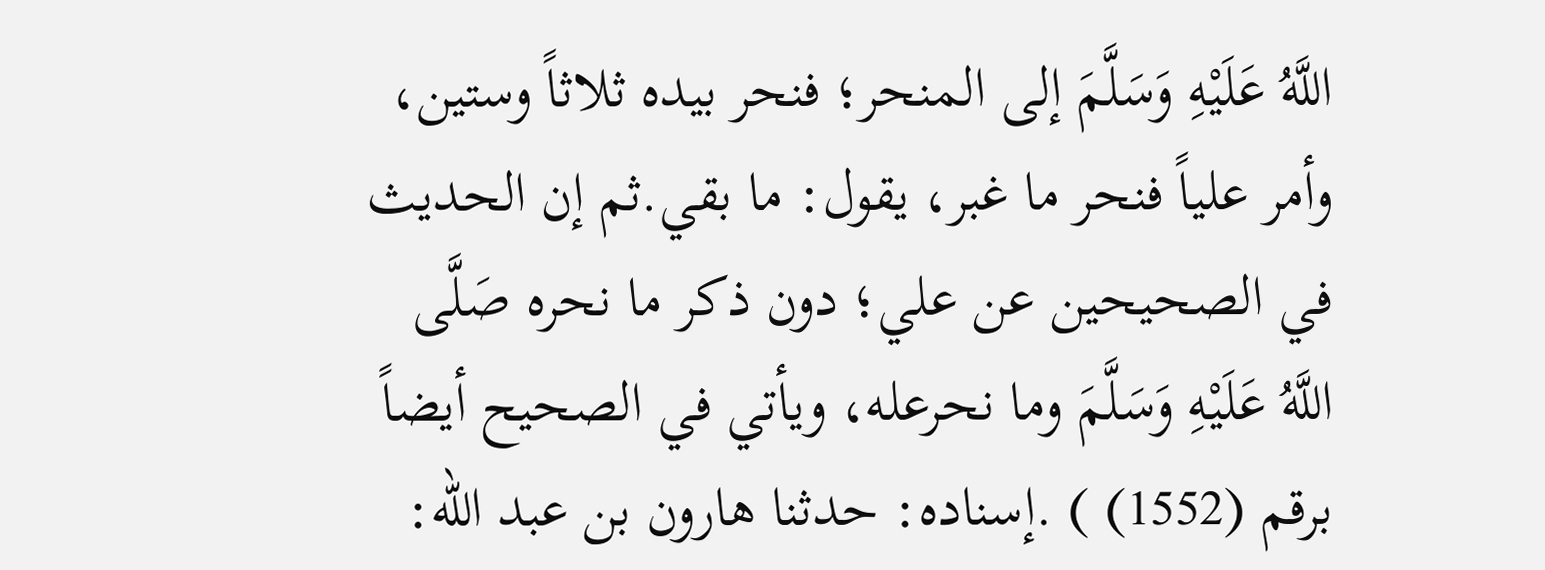اللَّهُ عَلَيْهِ وَسَلَّمَ إلى المنحر؛ فنحر بيده ثلاثاً وستين، وأمر علياً فنحر ما غبر، يقول: ما بقي.ثم إن الحديث في الصحيحين عن علي؛ دون ذكر ما نحره صَلَّى اللَّهُ عَلَيْهِ وَسَلَّمَ وما نحرعله، ويأتي في الصحيح أيضاً برقم (1552) ) .إسناده: حدثنا هارون بن عبد الله: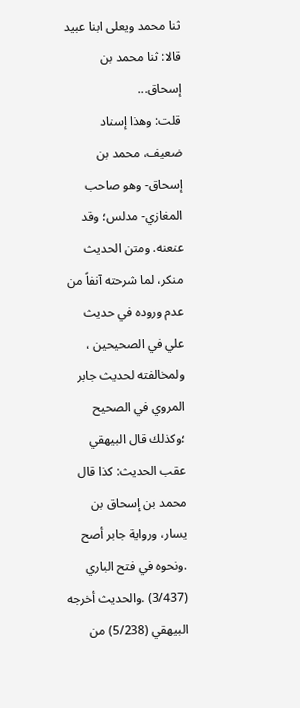ثنا محمد ويعلى ابنا عبيد قالا: ثنا محمد بن إسحاق...
قلت: وهذا إسناد ضعيف، محمد بن إسحاق- وهو صاحب المغازي- مدلس؛ وقد عنعنه. ومتن الحديث منكر، لما شرحته آنفاً من عدم وروده في حديث علي في الصحيحين ، ولمخالفته لحديث جابر المروي في الصحيح ؛وكذلك قال البيهقي عقب الحديث: كذا قال محمد بن إسحاق بن يسار، ورواية جابر أصح .ونحوه في فتح الباري (3/437) .والحديث أخرجه البيهقي (5/238) من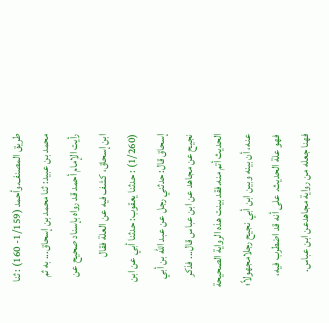طريق المصنف.وأحمد (1/159- 160) : ثنا محمد بن عبيد: ثنا محمد بن إسحاق... به ثم رأيت الإمام أحمد قد رواه بإسناد صحيح عن ابن إسحاق، كشف فيه عن العلة فقال (1/260) : حدثنا يعقوب: حدثنا أبي عن ابن إسحاق قال: حدثني رجل عن عبد الله بن أبي نجيح عن مجاهد عن ابن عباس قال... فذكر الحديث أتم منه.فقد بينت هذه الرواية الصحيحة عنه، أن بينه وبين ابن أبي نجيح رجلامجهولاً؛ فهو علة الحديث. على أنه قد اضطرب فيه، فهنا جعله من رواية مجاهدعن ابن عباس.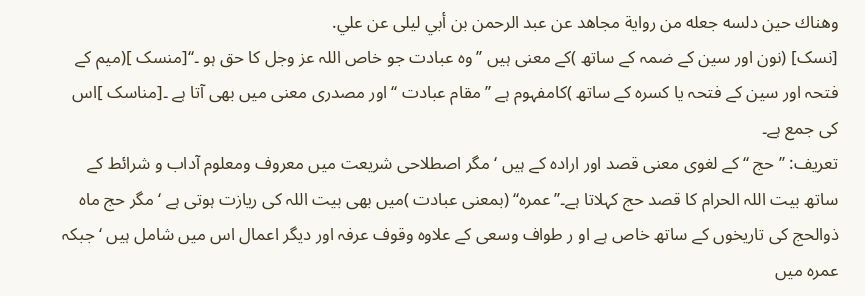وهناك حين دلسه جعله من رواية مجاهد عن عبد الرحمن بن أبي ليلى عن علي.
[نسک] (نون اور سین کے ضمہ کے ساتھ )کے معنی ہیں ’’وہ عبادت جو خاص اللہ عز وجل کا حق ہو ۔‘‘[منسک ](میم کے فتحہ اور سین کے فتحہ یا کسرہ کے ساتھ )کامفہوم ہے ’’مقام عبادت ‘‘اور مصدری معنی میں بھی آتا ہے ۔[مناسک ]اس کی جمع ہے۔
تعریف: ’’حج ‘‘کے لغوی معنی قصد اور ارادہ کے ہیں ‘ مگر اصطلاحی شریعت میں معروف ومعلوم آداب و شرائط کے ساتھ بیت اللہ الحرام کا قصد حج کہلاتا ہے۔’’عمرہ‘‘ (بمعنی عبادت )میں بھی بیت اللہ کی ریازت ہوتی ہے ‘ مگر حج ماہ ذوالحج کی تاریخوں کے ساتھ خاص ہے او ر طواف وسعی کے علاوہ وقوف عرفہ اور دیگر اعمال اس میں شامل ہیں ‘ جبکہ عمرہ میں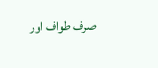صرف طواف اور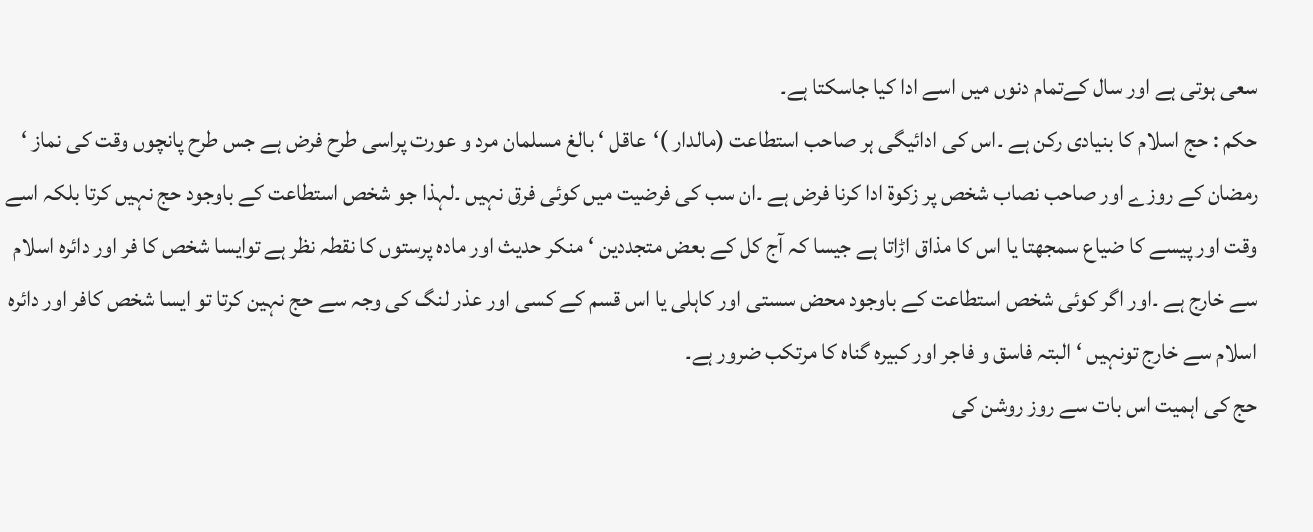سعی ہوتی ہے اور سال کےتمام دنوں میں اسے ادا کیا جاسکتا ہے۔
حکم : حج اسلام کا بنیادی رکن ہے ۔اس کی ادائیگی ہر صاحب استطاعت (مالدار )‘عاقل ‘ بالغ مسلمان مرد و عورت پراسی طرح فرض ہے جس طرح پانچوں وقت کی نماز ‘ رمضان کے روزے اور صاحب نصاب شخص پر زکوۃ ادا کرنا فرض ہے ۔ان سب کی فرضیت میں کوئی فرق نہیں ۔لہذا جو شخص استطاعت کے باوجود حج نہیں کرتا بلکہ اسے وقت اور پیسے کا ضیاع سمجھتا یا اس کا مذاق اڑاتا ہے جیسا کہ آج کل کے بعض متجددین ‘ منکر حدیث اور مادہ پرستوں کا نقطہ نظر ہے توایسا شخص کا فر اور دائرہ اسلام سے خارج ہے ۔اور اگر کوئی شخص استطاعت کے باوجود محض سستی اور کاہلی یا اس قسم کے کسی اور عذر لنگ کی وجہ سے حج نہین کرتا تو ایسا شخص کافر اور دائرہ اسلام سے خارج تونہیں ‘ البتہ فاسق و فاجر اور کبیرہ گناہ کا مرتکب ضرور ہے۔
حج کی اہمیت اس بات سے روز روشن کی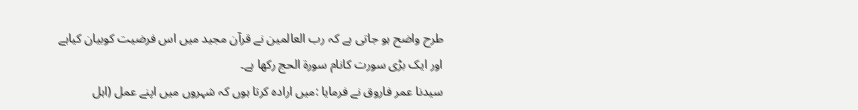طرح واضح ہو جاتی ہے کہ رب العالمین نے قرآن مجید میں اس فرضیت کوبیان کیاہے اور ایک بڑی سورت کانام سورۃ الحج رکھا ہے۔
سیدنا عمر فاروق نے فرمایا :میں ارادہ کرتا ہوں کہ شہروں میں اپنے عمل (اہل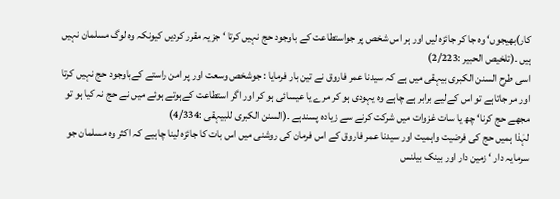کار)بھیجوں‘ وہ جا کر جائزہ لیں اور ہر اس شخص پر جواستطاعت کے باوجود حج نہیں کرتا ‘ جزیہ مقرر کردیں کیونکہ وہ لوگ مسلمان نہیں ہیں ۔(تلخیص الحبیر :2/223)
اسی طرح السنن الکبری بیہقی میں ہے کہ سیدنا عمر فاروق نے تین بار فرمایا : جوشخص وسعت اور پر امن راستے کےباوجود حج نہیں کرتا اور مر جاتاہے تو اس کےلیے برابر ہے چاہے وہ یہودی ہو کر مرے یا عیسائی ہو کر اور اگر استطاعت کےہوتے ہوئے میں نے حج نہ کیا ہو تو مجھے حج کرنا‘ چھ یا سات غزوات میں شرکت کرنے سے زیادہ پسندہے ۔(السنن الکبری للبیہقی :4/334)
لہٰذا ہمیں حج کی فرضیت واہمیت اور سیدنا عمر فاروق کے اس فرمان کی روشنی میں اس بات کا جائزہ لینا چاہیے کہ اکثر وہ مسلمان جو سرمایہ دار ‘ زمین دار اور بینک بیلنس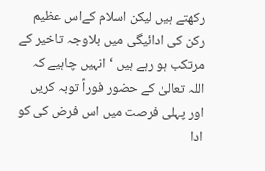رکھتے ہیں لیکن اسلام کےاس عظیم رکن کی ادائیگی میں بلاوجہ تاخیر کے مرتکب ہو رہے ہیں ‘ انہیں چاہیے کہ اللہ تعالیٰ کے حضور فوراً توبہ کریں اور پہلی فرصت میں اس فرض کی کو ادا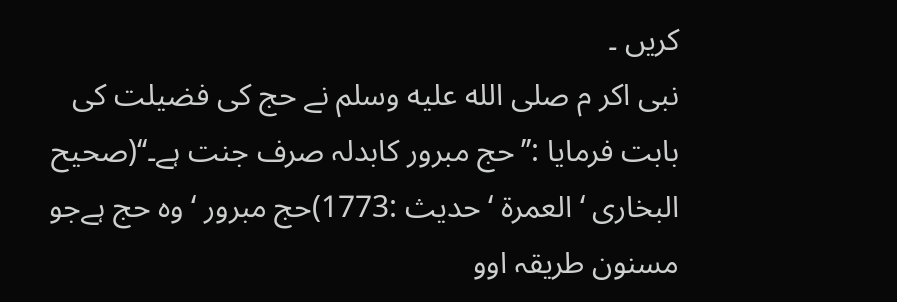کریں ۔
نبی اکر م صلى الله عليه وسلم نے حج کی فضیلت کی بابت فرمایا :’’حج مبرور کابدلہ صرف جنت ہے۔‘‘(صحیح البخاری ‘ العمرۃ ‘ حدیث :1773)حج مبرور ‘ وہ حج ہےجو مسنون طریقہ اوو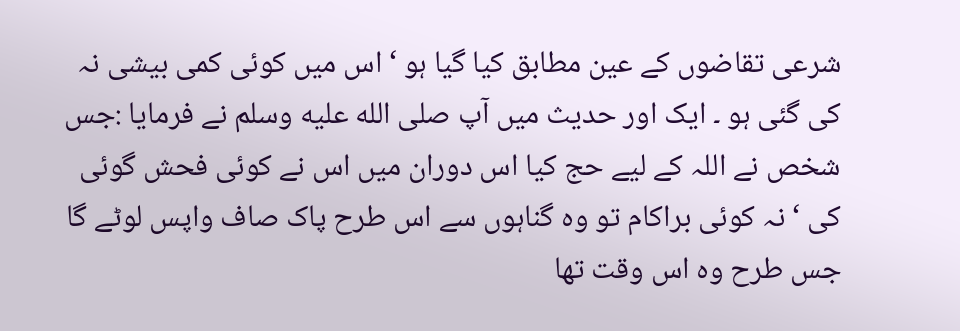شرعی تقاضوں کے عین مطابق کیا گیا ہو ‘ اس میں کوئی کمی بیشی نہ کی گئی ہو ۔ ایک اور حدیث میں آپ صلى الله عليه وسلم نے فرمایا :جس شخص نے اللہ کے لیے حج کیا اس دوران میں اس نے کوئی فحش گوئی کی ‘ نہ کوئی براکام تو وہ گناہوں سے اس طرح پاک صاف واپس لوٹے گا جس طرح وہ اس وقت تھا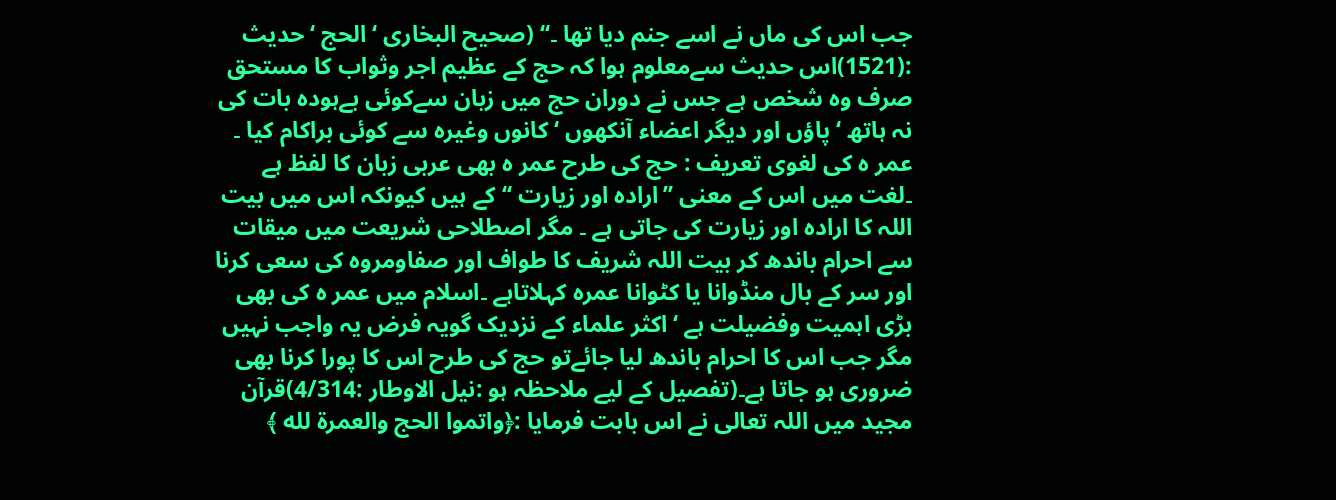جب اس کی ماں نے اسے جنم دیا تھا ۔‘‘ (صحیح البخاری ‘ الحج ‘حدیث :(1521)اس حدیث سےمعلوم ہوا کہ حج کے عظیم اجر وثواب کا مستحق صرف وہ شخص ہے جس نے دوران حج میں زبان سےکوئی بےہودہ بات کی نہ ہاتھ ‘ پاؤں اور دیگر اعضاء آنکھوں ‘ کانوں وغیرہ سے کوئی براکام کیا ۔
عمر ہ کی لغوی تعریف : حج کی طرح عمر ہ بھی عربی زبان کا لفظ ہے ۔لغت میں اس کے معنی ’’ارادہ اور زیارت ‘‘ کے ہیں کیونکہ اس میں بیت اللہ کا ارادہ اور زیارت کی جاتی ہے ۔ مگر اصطلاحی شریعت میں میقات سے احرام باندھ کر بیت اللہ شریف کا طواف اور صفاومروہ کی سعی کرنا اور سر کے بال منڈوانا یا کٹوانا عمرہ کہلاتاہے ۔اسلام میں عمر ہ کی بھی بڑی اہمیت وفضیلت ہے ‘ اکثر علماء کے نزدیک گویہ فرض یہ واجب نہیں مگر جب اس کا احرام باندھ لیا جائےتو حج کی طرح اس کا پورا کرنا بھی ضروری ہو جاتا ہے۔(تفصیل کے لیے ملاحظہ ہو :نیل الاوطار :4/314)قرآن مجید میں اللہ تعالی نے اس بابت فرمایا :﴿واتموا الحج والعمرة لله ﴾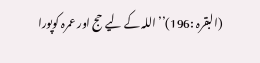(البقرہ :196)’’اللہ کے لیے حج اور عمرہ کوپورا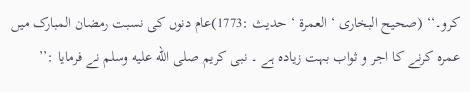کرو۔‘‘ (صحیح البخاری ‘ العمرۃ ‘ حدیث :1773)عام دنوں کی نسبت رمضان المبارک میں عمرہ کرنے کا اجر و ثواب بہت زیادہ ہے ۔ نبی کریم صلى الله عليه وسلم نے فرمایا :’’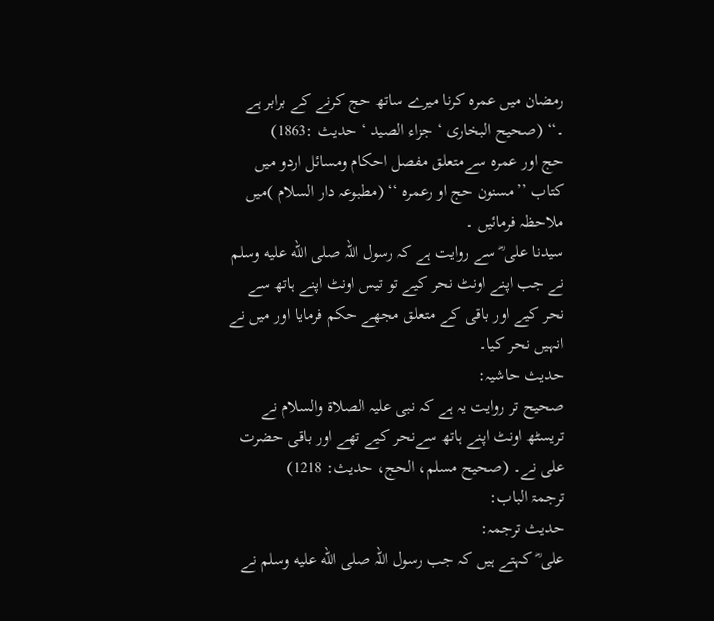رمضان میں عمرہ کرنا میرے ساتھ حج کرنے کے برابر ہے ۔‘‘ (صحیح البخاری ‘ جزاء الصید ‘ حدیث :1863)
حج اور عمرہ سےمتعلق مفصل احکام ومسائل اردو میں کتاب ’’مسنون حج او رعمرہ ‘‘ (مطبوعہ دار السلام )میں ملاحظہ فرمائیں ۔
سیدنا علی ؓ سے روایت ہے کہ رسول اللہ صلى الله عليه وسلم نے جب اپنے اونٹ نحر کیے تو تیس اونٹ اپنے ہاتھ سے نحر کیے اور باقی کے متعلق مجھے حکم فرمایا اور میں نے انہیں نحر کیا۔
حدیث حاشیہ:
صحیح تر روایت یہ ہے کہ نبی علیہ الصلاۃ والسلام نے تریسٹھ اونٹ اپنے ہاتھ سےنحر کیے تھے اور باقی حضرت علی نے۔ (صحیح مسلم، الحج، حدیث: 1218)
ترجمۃ الباب:
حدیث ترجمہ:
علی ؓ کہتے ہیں کہ جب رسول اللہ صلى الله عليه وسلم نے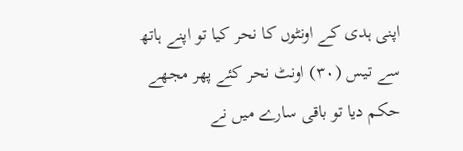اپنی ہدی کے اونٹوں کا نحر کیا تو اپنے ہاتھ سے تیس (۳۰) اونٹ نحر کئے پھر مجھے حکم دیا تو باقی سارے میں نے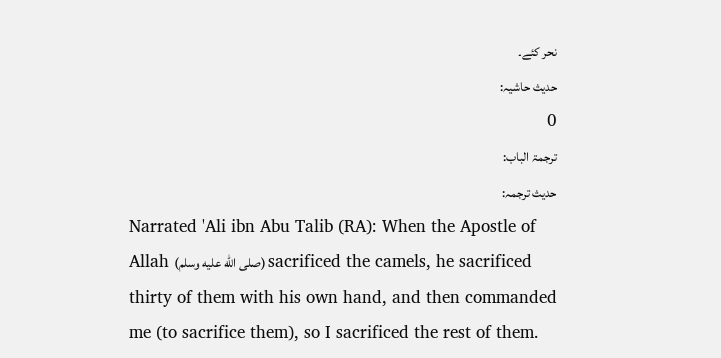نحر کئے۔
حدیث حاشیہ:
0
ترجمۃ الباب:
حدیث ترجمہ:
Narrated 'Ali ibn Abu Talib (RA): When the Apostle of Allah (صلى الله عليه وسلم) sacrificed the camels, he sacrificed thirty of them with his own hand, and then commanded me (to sacrifice them), so I sacrificed the rest of them.